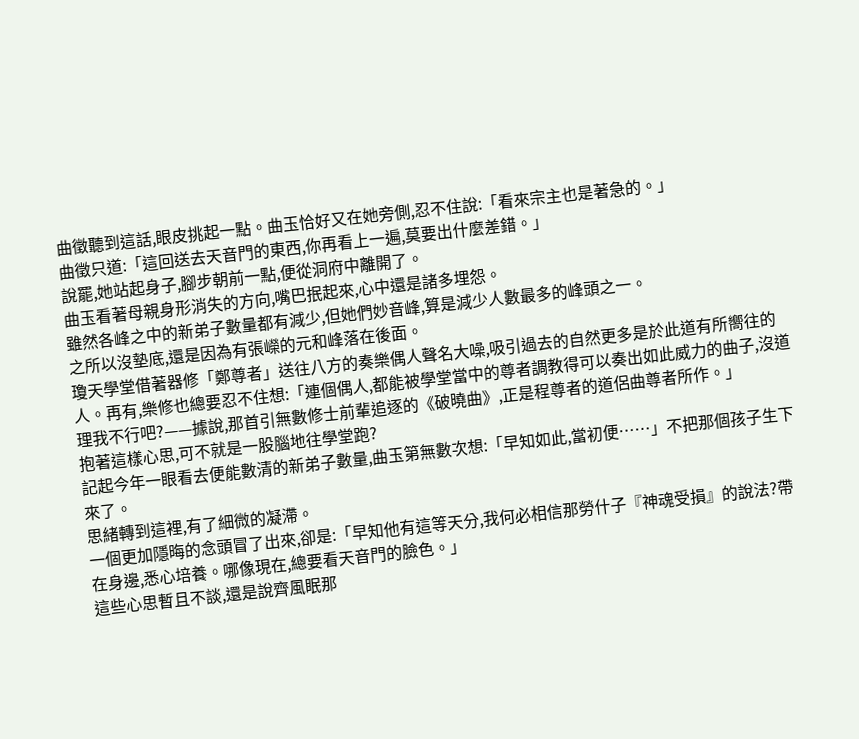曲徵聽到這話,眼皮挑起一點。曲玉恰好又在她旁側,忍不住說:「看來宗主也是著急的。」
曲徵只道:「這回送去天音門的東西,你再看上一遍,莫要出什麼差錯。」
說罷,她站起身子,腳步朝前一點,便從洞府中離開了。
曲玉看著母親身形消失的方向,嘴巴抿起來,心中還是諸多埋怨。
雖然各峰之中的新弟子數量都有減少,但她們妙音峰,算是減少人數最多的峰頭之一。
之所以沒墊底,還是因為有張嶸的元和峰落在後面。
瓊天學堂借著器修「鄭尊者」送往八方的奏樂偶人聲名大噪,吸引過去的自然更多是於此道有所嚮往的人。再有,樂修也總要忍不住想:「連個偶人,都能被學堂當中的尊者調教得可以奏出如此威力的曲子,沒道理我不行吧?——據說,那首引無數修士前輩追逐的《破曉曲》,正是程尊者的道侶曲尊者所作。」
抱著這樣心思,可不就是一股腦地往學堂跑?
記起今年一眼看去便能數清的新弟子數量,曲玉第無數次想:「早知如此,當初便……」不把那個孩子生下來了。
思緒轉到這裡,有了細微的凝滯。
一個更加隱晦的念頭冒了出來,卻是:「早知他有這等天分,我何必相信那勞什子『神魂受損』的說法?帶在身邊,悉心培養。哪像現在,總要看天音門的臉色。」
這些心思暫且不談,還是說齊風眠那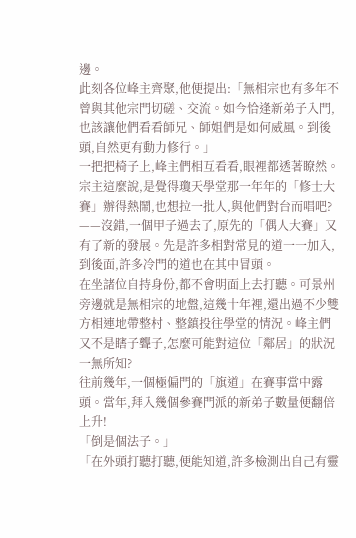邊。
此刻各位峰主齊聚,他便提出:「無相宗也有多年不曾與其他宗門切磋、交流。如今恰逢新弟子入門,也該讓他們看看師兄、師姐們是如何威風。到後頭,自然更有動力修行。」
一把把椅子上,峰主們相互看看,眼裡都透著瞭然。
宗主這麼說,是覺得瓊天學堂那一年年的「修士大賽」辦得熱鬧,也想拉一批人,與他們對台而唱吧?
——沒錯,一個甲子過去了,原先的「偶人大賽」又有了新的發展。先是許多相對常見的道一一加入,到後面,許多冷門的道也在其中冒頭。
在坐諸位自持身份,都不會明面上去打聽。可景州旁邊就是無相宗的地盤,這幾十年裡,還出過不少雙方相連地帶整村、整鎮投往學堂的情況。峰主們又不是瞎子聾子,怎麼可能對這位「鄰居」的狀況一無所知?
往前幾年,一個極偏門的「旗道」在賽事當中露頭。當年,拜入幾個參賽門派的新弟子數量便翻倍上升!
「倒是個法子。」
「在外頭打聽打聽,便能知道,許多檢測出自己有靈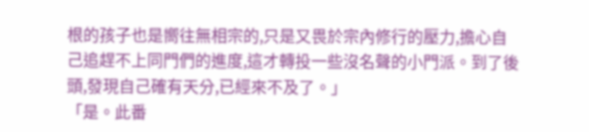根的孩子也是嚮往無相宗的,只是又畏於宗內修行的壓力,擔心自己追趕不上同門們的進度,這才轉投一些沒名聲的小門派。到了後頭,發現自己確有天分,已經來不及了。」
「是。此番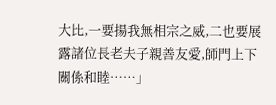大比,一要揚我無相宗之威,二也要展露諸位長老夫子親善友愛,師門上下關係和睦……」